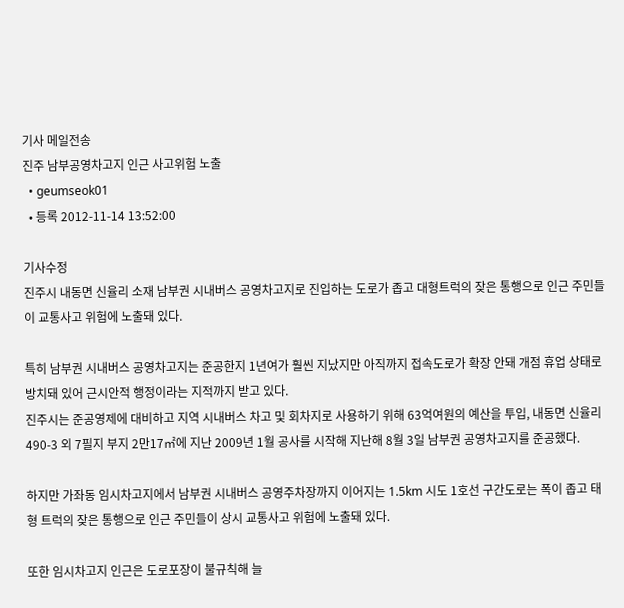기사 메일전송
진주 남부공영차고지 인근 사고위험 노출
  • geumseok01
  • 등록 2012-11-14 13:52:00

기사수정
진주시 내동면 신율리 소재 남부권 시내버스 공영차고지로 진입하는 도로가 좁고 대형트럭의 잦은 통행으로 인근 주민들이 교통사고 위험에 노출돼 있다.

특히 남부권 시내버스 공영차고지는 준공한지 1년여가 훨씬 지났지만 아직까지 접속도로가 확장 안돼 개점 휴업 상태로 방치돼 있어 근시안적 행정이라는 지적까지 받고 있다.
진주시는 준공영제에 대비하고 지역 시내버스 차고 및 회차지로 사용하기 위해 63억여원의 예산을 투입, 내동면 신율리 490-3 외 7필지 부지 2만17㎡에 지난 2009년 1월 공사를 시작해 지난해 8월 3일 남부권 공영차고지를 준공했다.

하지만 가좌동 임시차고지에서 남부권 시내버스 공영주차장까지 이어지는 1.5km 시도 1호선 구간도로는 폭이 좁고 태형 트럭의 잦은 통행으로 인근 주민들이 상시 교통사고 위험에 노출돼 있다.

또한 임시차고지 인근은 도로포장이 불규칙해 늘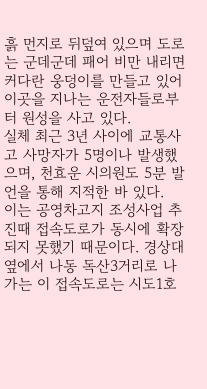흙 먼지로 뒤덮여 있으며 도로는 군데군데 패어 비만 내리면 커다란 웅덩이를 만들고 있어 이곳을 지나는 운전자들로부터 원성을 사고 있다.
실체 최근 3년 사이에 교통사고 사망자가 5명이나 발생했으며, 천효운 시의원도 5분 발언을 통해 지적한 바 있다.
이는 공영차고지 조성사업 추진때 접속도로가 동시에 확장되지 못했기 때문이다. 경상대 옆에서 나동 독산3거리로 나가는 이 접속도로는 시도1호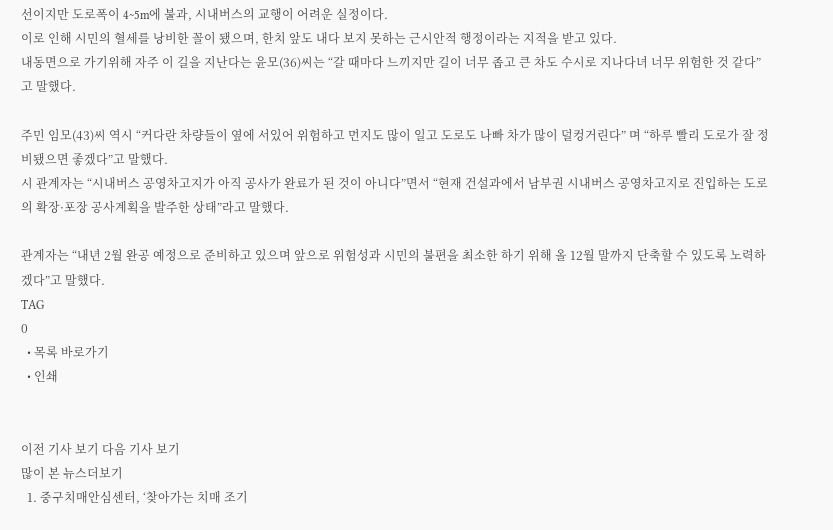선이지만 도로폭이 4~5m에 불과, 시내버스의 교행이 어려운 실정이다.
이로 인해 시민의 혈세를 낭비한 꼴이 됐으며, 한치 앞도 내다 보지 못하는 근시안적 행정이라는 지적을 받고 있다.
내동면으로 가기위해 자주 이 길을 지난다는 윤모(36)씨는 “갈 때마다 느끼지만 길이 너무 좁고 큰 차도 수시로 지나다녀 너무 위험한 것 같다”고 말했다.

주민 임모(43)씨 역시 “커다란 차량들이 옆에 서있어 위험하고 먼지도 많이 일고 도로도 나빠 차가 많이 덜컹거린다” 며 “하루 빨리 도로가 잘 정비됐으면 좋겠다”고 말했다.
시 관계자는 “시내버스 공영차고지가 아직 공사가 완료가 된 것이 아니다”면서 “현재 건설과에서 남부권 시내버스 공영차고지로 진입하는 도로의 확장·포장 공사계획을 발주한 상태”라고 말했다.

관계자는 “내년 2월 완공 예정으로 준비하고 있으며 앞으로 위험성과 시민의 불편을 최소한 하기 위해 올 12월 말까지 단축할 수 있도록 노력하겠다”고 말했다.
TAG
0
  • 목록 바로가기
  • 인쇄


이전 기사 보기 다음 기사 보기
많이 본 뉴스더보기
  1. 중구치매안심센터, ‘찾아가는 치매 조기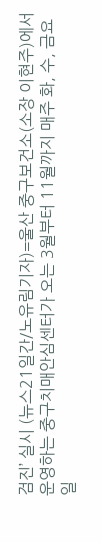검진’ 실시 (뉴스21일간/노유림기자)=울산 중구보건소(소장 이현주)에서 운영하는 중구치매안심센터가 오는 3월부터 11월까지 매주 화, 수, 금요일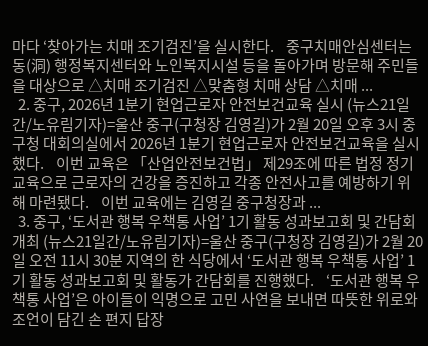마다 ‘찾아가는 치매 조기검진’을 실시한다.    중구치매안심센터는 동(洞) 행정복지센터와 노인복지시설 등을 돌아가며 방문해 주민들을 대상으로 △치매 조기검진 △맞춤형 치매 상담 △치매 ...
  2. 중구, 2026년 1분기 현업근로자 안전보건교육 실시 (뉴스21일간/노유림기자)=울산 중구(구청장 김영길)가 2월 20일 오후 3시 중구청 대회의실에서 2026년 1분기 현업근로자 안전보건교육을 실시했다.    이번 교육은 「산업안전보건법」 제29조에 따른 법정 정기교육으로 근로자의 건강을 증진하고 각종 안전사고를 예방하기 위해 마련됐다.    이번 교육에는 김영길 중구청장과 ...
  3. 중구, ‘도서관 행복 우책통 사업’ 1기 활동 성과보고회 및 간담회 개최 (뉴스21일간/노유림기자)=울산 중구(구청장 김영길)가 2월 20일 오전 11시 30분 지역의 한 식당에서 ‘도서관 행복 우책통 사업’ 1기 활동 성과보고회 및 활동가 간담회를 진행했다.    ‘도서관 행복 우책통 사업’은 아이들이 익명으로 고민 사연을 보내면 따뜻한 위로와 조언이 담긴 손 편지 답장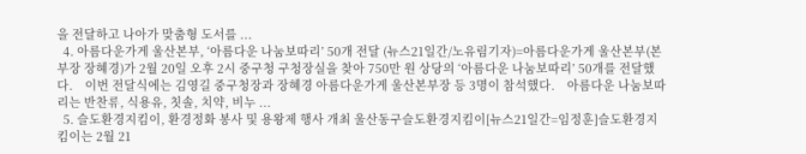을 전달하고 나아가 맞춤형 도서를 ...
  4. 아름다운가게 울산본부, ‘아름다운 나눔보따리’ 50개 전달 (뉴스21일간/노유림기자)=아름다운가게 울산본부(본부장 장혜경)가 2월 20일 오후 2시 중구청 구청장실을 찾아 750만 원 상당의 ‘아름다운 나눔보따리’ 50개를 전달했다.    이번 전달식에는 김영길 중구청장과 장혜경 아름다운가게 울산본부장 등 3명이 참석했다.    아름다운 나눔보따리는 반찬류, 식용유, 칫솔, 치약, 비누 ...
  5. 슬도환경지킴이, 환경정화 봉사 및 용왕제 행사 개최 울산동구슬도환경지킴이[뉴스21일간=임정훈]슬도환경지킴이는 2월 21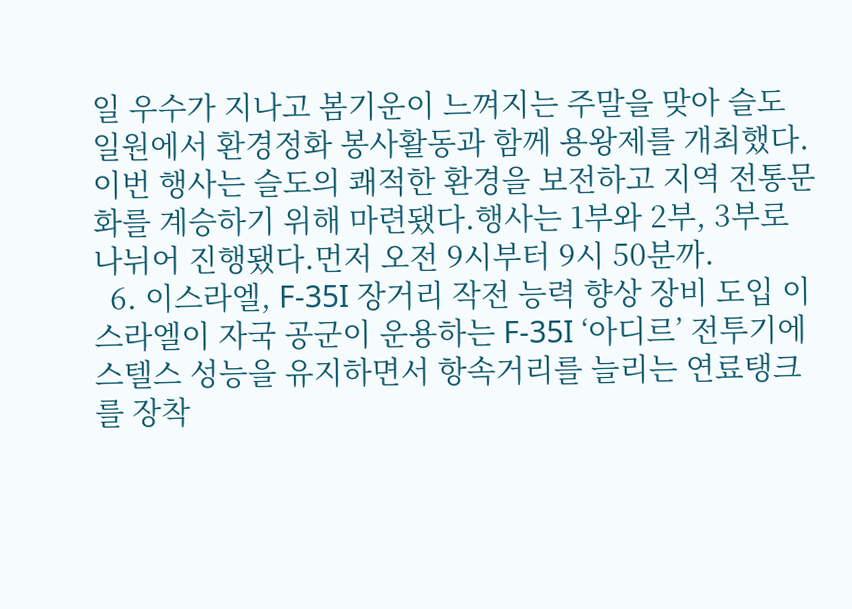일 우수가 지나고 봄기운이 느껴지는 주말을 맞아 슬도 일원에서 환경정화 봉사활동과 함께 용왕제를 개최했다.이번 행사는 슬도의 쾌적한 환경을 보전하고 지역 전통문화를 계승하기 위해 마련됐다.행사는 1부와 2부, 3부로 나뉘어 진행됐다.먼저 오전 9시부터 9시 50분까.
  6. 이스라엘, F‑35I 장거리 작전 능력 향상 장비 도입 이스라엘이 자국 공군이 운용하는 F‑35I ‘아디르’ 전투기에 스텔스 성능을 유지하면서 항속거리를 늘리는 연료탱크를 장착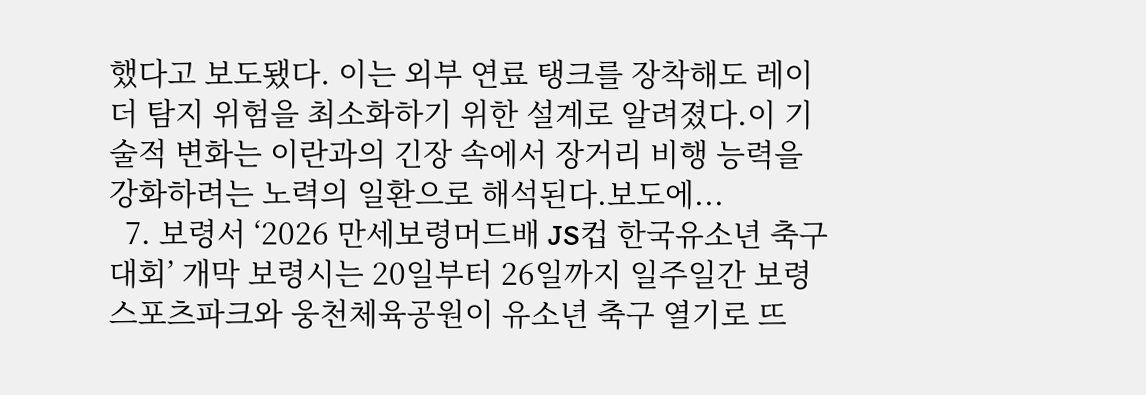했다고 보도됐다. 이는 외부 연료 탱크를 장착해도 레이더 탐지 위험을 최소화하기 위한 설계로 알려졌다.이 기술적 변화는 이란과의 긴장 속에서 장거리 비행 능력을 강화하려는 노력의 일환으로 해석된다.보도에...
  7. 보령서 ‘2026 만세보령머드배 JS컵 한국유소년 축구대회’ 개막 보령시는 20일부터 26일까지 일주일간 보령스포츠파크와 웅천체육공원이 유소년 축구 열기로 뜨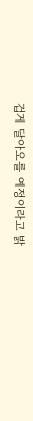겁게 달아오를 예정이라고 밝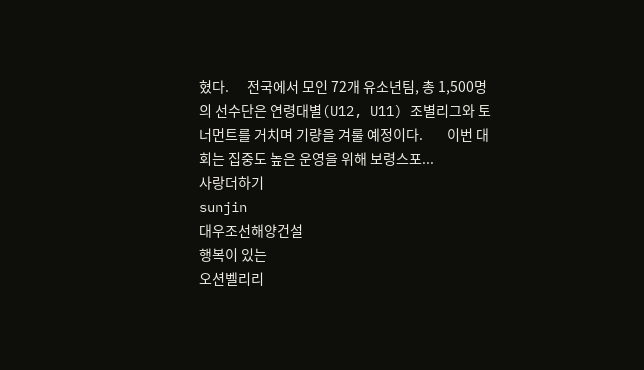혔다.      전국에서 모인 72개 유소년팀, 총 1,500명의 선수단은 연령대별(U12, U11) 조별리그와 토너먼트를 거치며 기량을 겨룰 예정이다.        이번 대회는 집중도 높은 운영을 위해 보령스포...
사랑더하기
sunjin
대우조선해양건설
행복이 있는
오션벨리리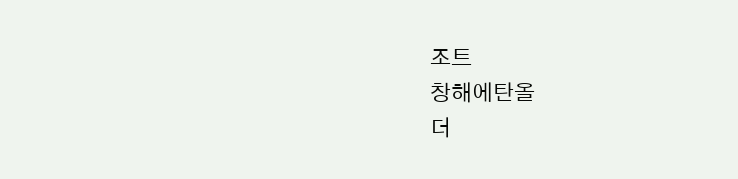조트
창해에탄올
더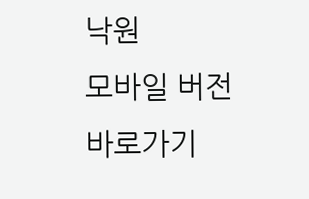낙원
모바일 버전 바로가기